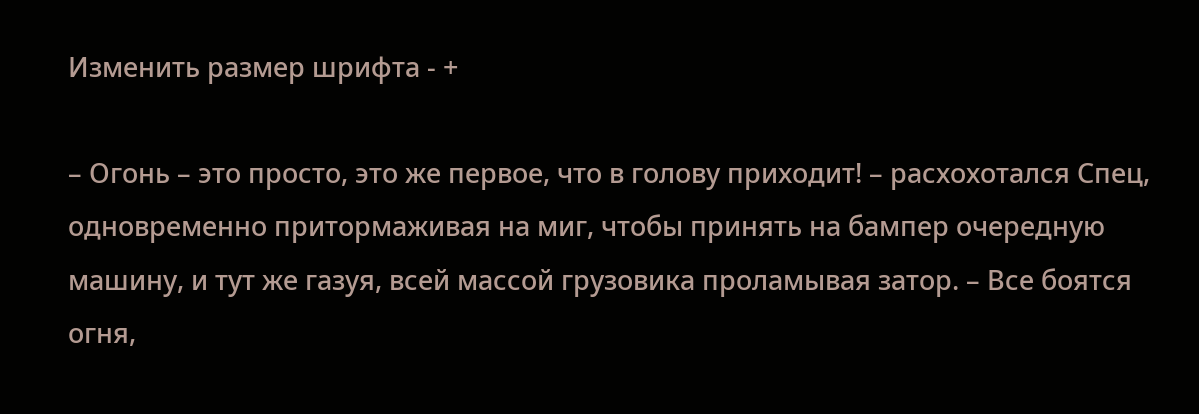Изменить размер шрифта - +

– Огонь – это просто, это же первое, что в голову приходит! – расхохотался Спец, одновременно притормаживая на миг, чтобы принять на бампер очередную машину, и тут же газуя, всей массой грузовика проламывая затор. – Все боятся огня,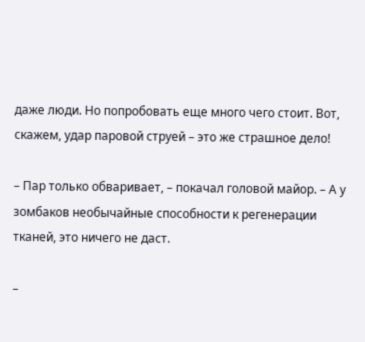даже люди. Но попробовать еще много чего стоит. Вот, скажем, удар паровой струей – это же страшное дело!

– Пар только обваривает, – покачал головой майор. – А у зомбаков необычайные способности к регенерации тканей, это ничего не даст.

–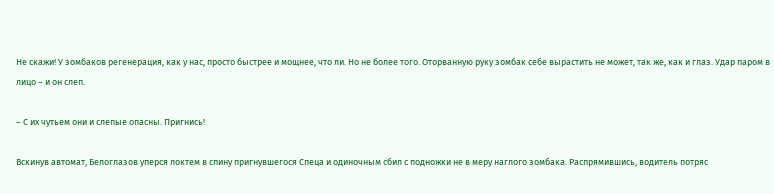Не скажи! У зомбаков регенерация, как у нас, просто быстрее и мощнее, что ли. Но не более того. Оторванную руку зомбак себе вырастить не может, так же, как и глаз. Удар паром в лицо – и он слеп.

– С их чутьем они и слепые опасны. Пригнись!

Вскинув автомат, Белоглазов уперся локтем в спину пригнувшегося Спеца и одиночным сбил с подножки не в меру наглого зомбака. Распрямившись, водитель потряс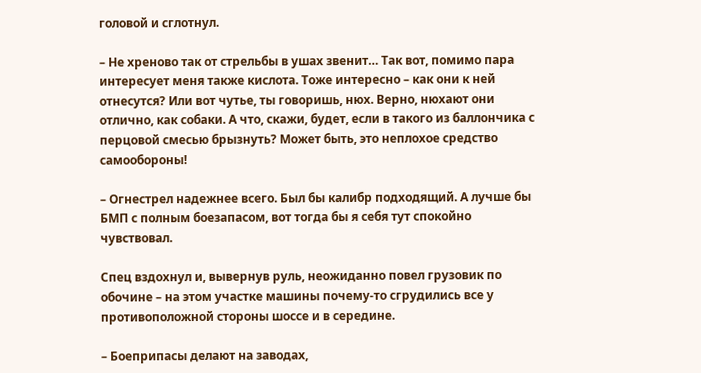головой и сглотнул.

– Не хреново так от стрельбы в ушах звенит… Так вот, помимо пара интересует меня также кислота. Тоже интересно – как они к ней отнесутся? Или вот чутье, ты говоришь, нюх. Верно, нюхают они отлично, как собаки. А что, скажи, будет, если в такого из баллончика с перцовой смесью брызнуть? Может быть, это неплохое средство самообороны!

– Огнестрел надежнее всего. Был бы калибр подходящий. А лучше бы БМП с полным боезапасом, вот тогда бы я себя тут спокойно чувствовал.

Спец вздохнул и, вывернув руль, неожиданно повел грузовик по обочине – на этом участке машины почему-то сгрудились все у противоположной стороны шоссе и в середине.

– Боеприпасы делают на заводах,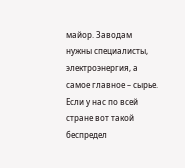майор. Заводам нужны специалисты, электроэнергия, а самое главное – сырье. Если у нас по всей стране вот такой беспредел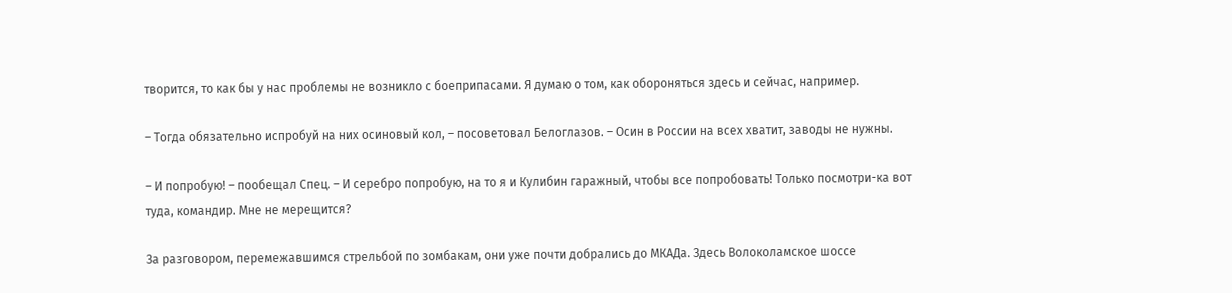творится, то как бы у нас проблемы не возникло с боеприпасами. Я думаю о том, как обороняться здесь и сейчас, например.

– Тогда обязательно испробуй на них осиновый кол, – посоветовал Белоглазов. – Осин в России на всех хватит, заводы не нужны.

– И попробую! – пообещал Спец. – И серебро попробую, на то я и Кулибин гаражный, чтобы все попробовать! Только посмотри-ка вот туда, командир. Мне не мерещится?

За разговором, перемежавшимся стрельбой по зомбакам, они уже почти добрались до МКАДа. Здесь Волоколамское шоссе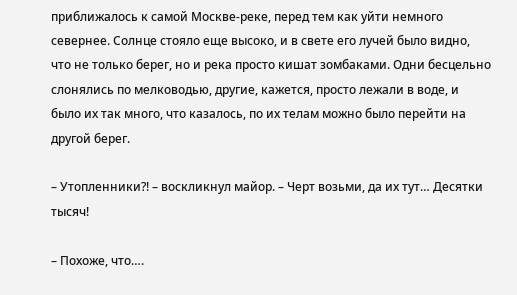приближалось к самой Москве-реке, перед тем как уйти немного севернее. Солнце стояло еще высоко, и в свете его лучей было видно, что не только берег, но и река просто кишат зомбаками. Одни бесцельно слонялись по мелководью, другие, кажется, просто лежали в воде, и было их так много, что казалось, по их телам можно было перейти на другой берег.

– Утопленники?! – воскликнул майор. – Черт возьми, да их тут… Десятки тысяч!

– Похоже, что….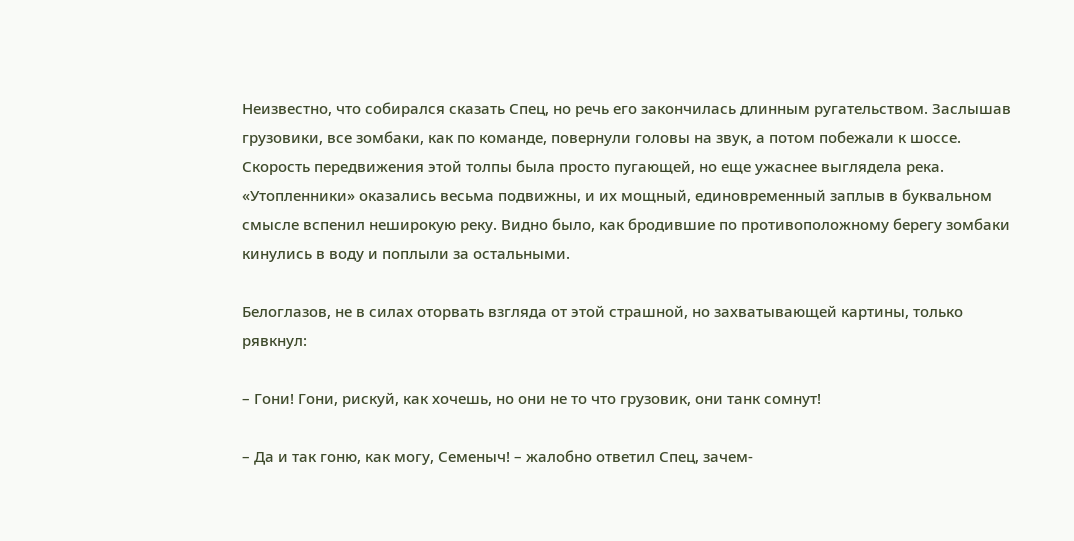Неизвестно, что собирался сказать Спец, но речь его закончилась длинным ругательством. Заслышав грузовики, все зомбаки, как по команде, повернули головы на звук, а потом побежали к шоссе. Скорость передвижения этой толпы была просто пугающей, но еще ужаснее выглядела река. «Утопленники» оказались весьма подвижны, и их мощный, единовременный заплыв в буквальном смысле вспенил неширокую реку. Видно было, как бродившие по противоположному берегу зомбаки кинулись в воду и поплыли за остальными.

Белоглазов, не в силах оторвать взгляда от этой страшной, но захватывающей картины, только рявкнул:

– Гони! Гони, рискуй, как хочешь, но они не то что грузовик, они танк сомнут!

– Да и так гоню, как могу, Семеныч! – жалобно ответил Спец, зачем-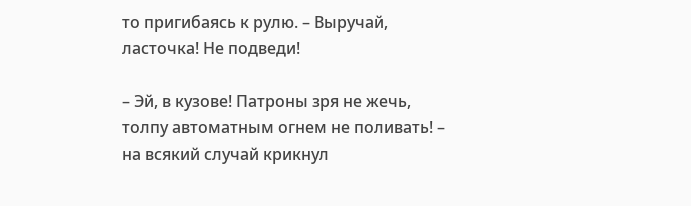то пригибаясь к рулю. – Выручай, ласточка! Не подведи!

– Эй, в кузове! Патроны зря не жечь, толпу автоматным огнем не поливать! – на всякий случай крикнул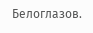Белоглазов.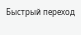Быстрый переход